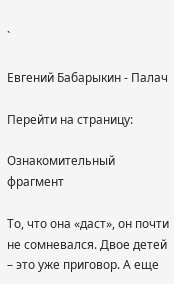`

Евгений Бабарыкин - Палач

Перейти на страницу:

Ознакомительный фрагмент

То, что она «даст», он почти не сомневался. Двое детей – это уже приговор. А еще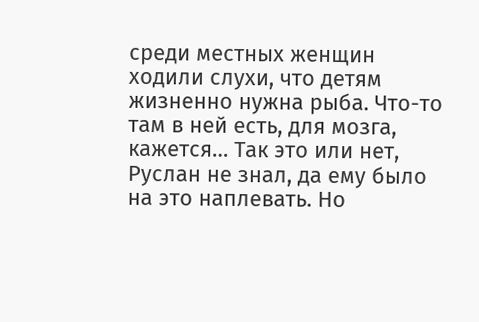среди местных женщин ходили слухи, что детям жизненно нужна рыба. Что-то там в ней есть, для мозга, кажется… Так это или нет, Руслан не знал, да ему было на это наплевать. Но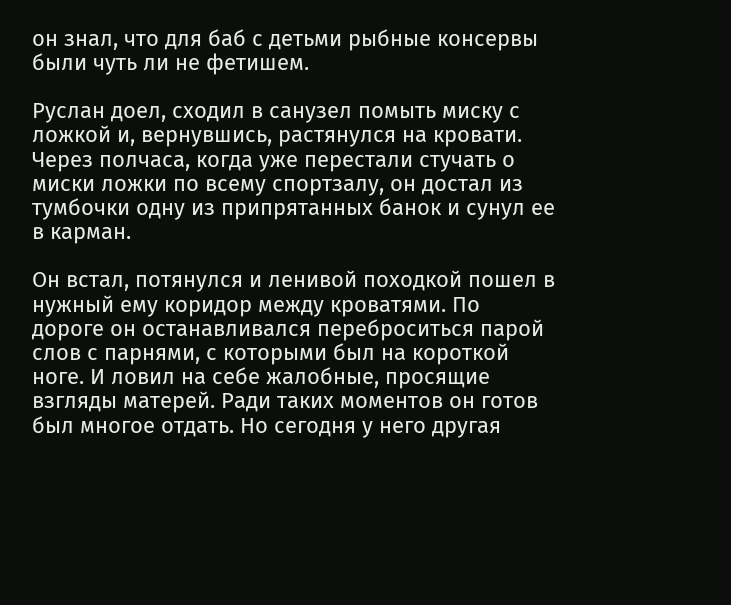он знал, что для баб с детьми рыбные консервы были чуть ли не фетишем.

Руслан доел, сходил в санузел помыть миску с ложкой и, вернувшись, растянулся на кровати. Через полчаса, когда уже перестали стучать о миски ложки по всему спортзалу, он достал из тумбочки одну из припрятанных банок и сунул ее в карман.

Он встал, потянулся и ленивой походкой пошел в нужный ему коридор между кроватями. По дороге он останавливался переброситься парой слов с парнями, с которыми был на короткой ноге. И ловил на себе жалобные, просящие взгляды матерей. Ради таких моментов он готов был многое отдать. Но сегодня у него другая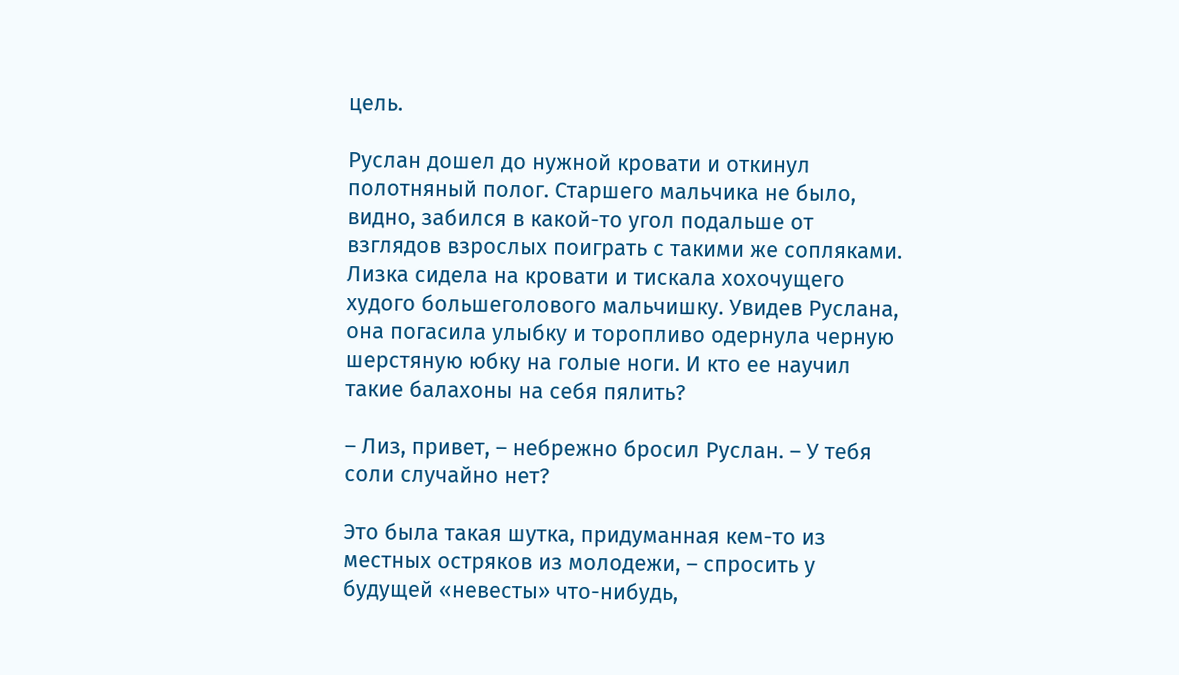цель.

Руслан дошел до нужной кровати и откинул полотняный полог. Старшего мальчика не было, видно, забился в какой-то угол подальше от взглядов взрослых поиграть с такими же сопляками. Лизка сидела на кровати и тискала хохочущего худого большеголового мальчишку. Увидев Руслана, она погасила улыбку и торопливо одернула черную шерстяную юбку на голые ноги. И кто ее научил такие балахоны на себя пялить?

– Лиз, привет, – небрежно бросил Руслан. – У тебя соли случайно нет?

Это была такая шутка, придуманная кем-то из местных остряков из молодежи, – спросить у будущей «невесты» что-нибудь,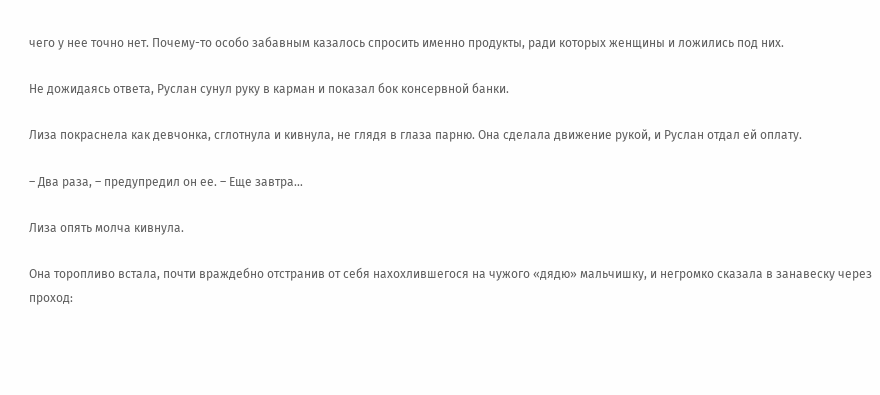чего у нее точно нет. Почему-то особо забавным казалось спросить именно продукты, ради которых женщины и ложились под них.

Не дожидаясь ответа, Руслан сунул руку в карман и показал бок консервной банки.

Лиза покраснела как девчонка, сглотнула и кивнула, не глядя в глаза парню. Она сделала движение рукой, и Руслан отдал ей оплату.

– Два раза, – предупредил он ее. – Еще завтра…

Лиза опять молча кивнула.

Она торопливо встала, почти враждебно отстранив от себя нахохлившегося на чужого «дядю» мальчишку, и негромко сказала в занавеску через проход: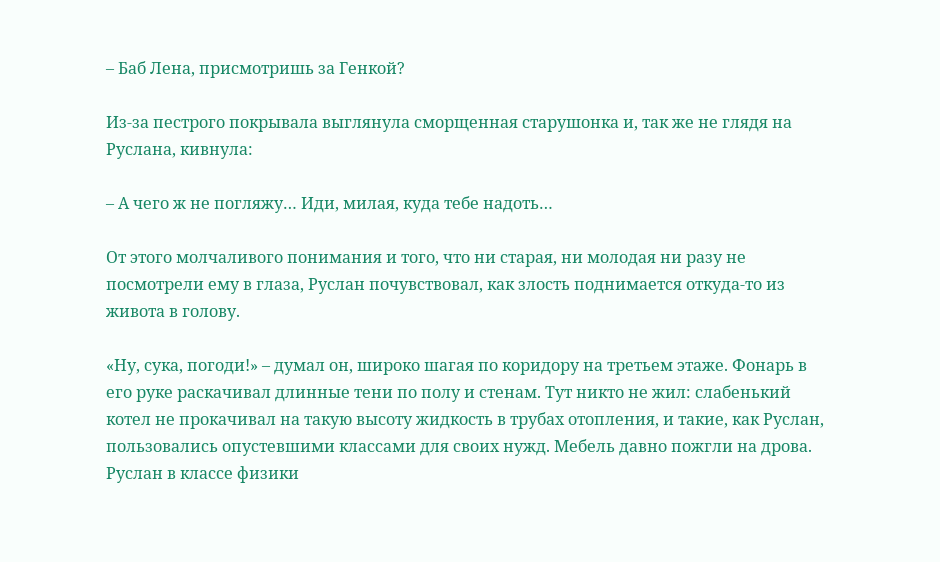– Баб Лена, присмотришь за Генкой?

Из-за пестрого покрывала выглянула сморщенная старушонка и, так же не глядя на Руслана, кивнула:

– А чего ж не погляжу… Иди, милая, куда тебе надоть…

От этого молчаливого понимания и того, что ни старая, ни молодая ни разу не посмотрели ему в глаза, Руслан почувствовал, как злость поднимается откуда-то из живота в голову.

«Ну, сука, погоди!» – думал он, широко шагая по коридору на третьем этаже. Фонарь в его руке раскачивал длинные тени по полу и стенам. Тут никто не жил: слабенький котел не прокачивал на такую высоту жидкость в трубах отопления, и такие, как Руслан, пользовались опустевшими классами для своих нужд. Мебель давно пожгли на дрова. Руслан в классе физики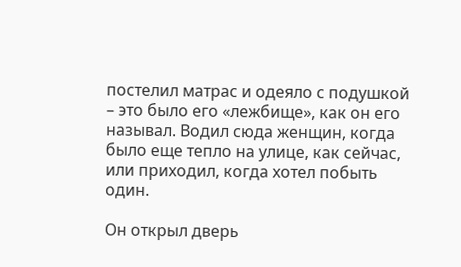постелил матрас и одеяло с подушкой – это было его «лежбище», как он его называл. Водил сюда женщин, когда было еще тепло на улице, как сейчас, или приходил, когда хотел побыть один.

Он открыл дверь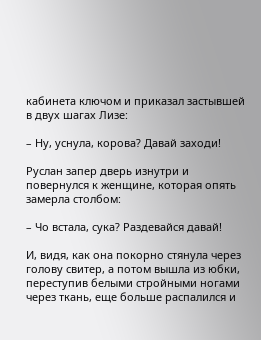кабинета ключом и приказал застывшей в двух шагах Лизе:

– Ну, уснула, корова? Давай заходи!

Руслан запер дверь изнутри и повернулся к женщине, которая опять замерла столбом:

– Чо встала, сука? Раздевайся давай!

И, видя, как она покорно стянула через голову свитер, а потом вышла из юбки, переступив белыми стройными ногами через ткань, еще больше распалился и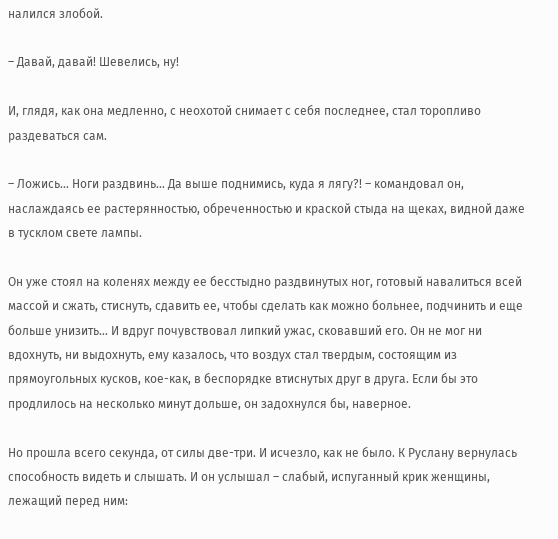налился злобой.

– Давай, давай! Шевелись, ну!

И, глядя, как она медленно, с неохотой снимает с себя последнее, стал торопливо раздеваться сам.

– Ложись… Ноги раздвинь… Да выше поднимись, куда я лягу?! – командовал он, наслаждаясь ее растерянностью, обреченностью и краской стыда на щеках, видной даже в тусклом свете лампы.

Он уже стоял на коленях между ее бесстыдно раздвинутых ног, готовый навалиться всей массой и сжать, стиснуть, сдавить ее, чтобы сделать как можно больнее, подчинить и еще больше унизить… И вдруг почувствовал липкий ужас, сковавший его. Он не мог ни вдохнуть, ни выдохнуть, ему казалось, что воздух стал твердым, состоящим из прямоугольных кусков, кое-как, в беспорядке втиснутых друг в друга. Если бы это продлилось на несколько минут дольше, он задохнулся бы, наверное.

Но прошла всего секунда, от силы две-три. И исчезло, как не было. К Руслану вернулась способность видеть и слышать. И он услышал – слабый, испуганный крик женщины, лежащий перед ним: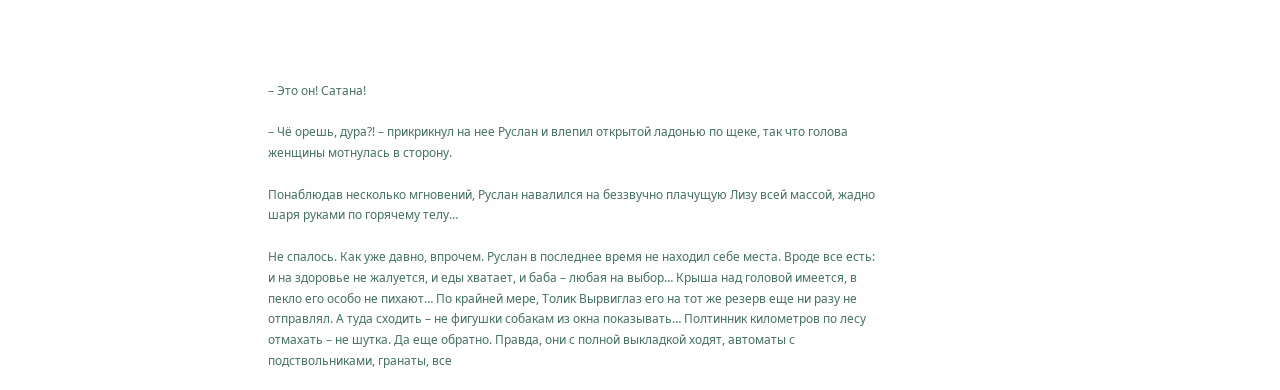– Это он! Сатана!

– Чё орешь, дура?! – прикрикнул на нее Руслан и влепил открытой ладонью по щеке, так что голова женщины мотнулась в сторону.

Понаблюдав несколько мгновений, Руслан навалился на беззвучно плачущую Лизу всей массой, жадно шаря руками по горячему телу…

Не спалось. Как уже давно, впрочем. Руслан в последнее время не находил себе места. Вроде все есть: и на здоровье не жалуется, и еды хватает, и баба – любая на выбор… Крыша над головой имеется, в пекло его особо не пихают… По крайней мере, Толик Вырвиглаз его на тот же резерв еще ни разу не отправлял. А туда сходить – не фигушки собакам из окна показывать… Полтинник километров по лесу отмахать – не шутка. Да еще обратно. Правда, они с полной выкладкой ходят, автоматы с подствольниками, гранаты, все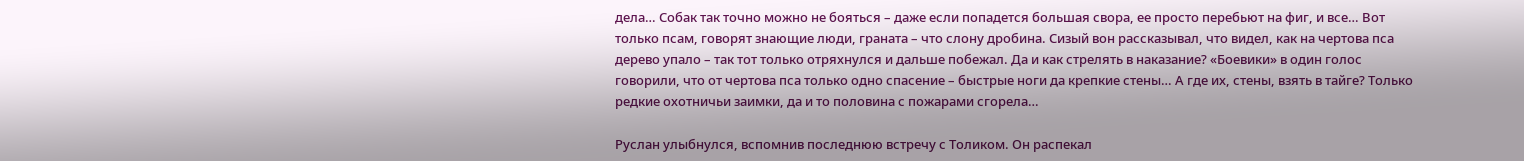дела… Собак так точно можно не бояться – даже если попадется большая свора, ее просто перебьют на фиг, и все… Вот только псам, говорят знающие люди, граната – что слону дробина. Сизый вон рассказывал, что видел, как на чертова пса дерево упало – так тот только отряхнулся и дальше побежал. Да и как стрелять в наказание? «Боевики» в один голос говорили, что от чертова пса только одно спасение – быстрые ноги да крепкие стены… А где их, стены, взять в тайге? Только редкие охотничьи заимки, да и то половина с пожарами сгорела…

Руслан улыбнулся, вспомнив последнюю встречу с Толиком. Он распекал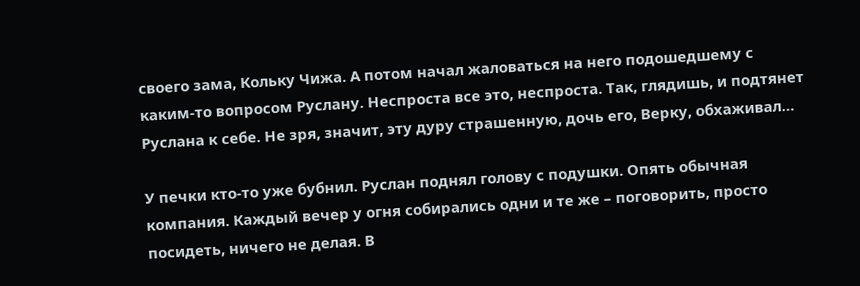своего зама, Кольку Чижа. А потом начал жаловаться на него подошедшему с каким-то вопросом Руслану. Неспроста все это, неспроста. Так, глядишь, и подтянет Руслана к себе. Не зря, значит, эту дуру страшенную, дочь его, Верку, обхаживал…

У печки кто-то уже бубнил. Руслан поднял голову с подушки. Опять обычная компания. Каждый вечер у огня собирались одни и те же – поговорить, просто посидеть, ничего не делая. В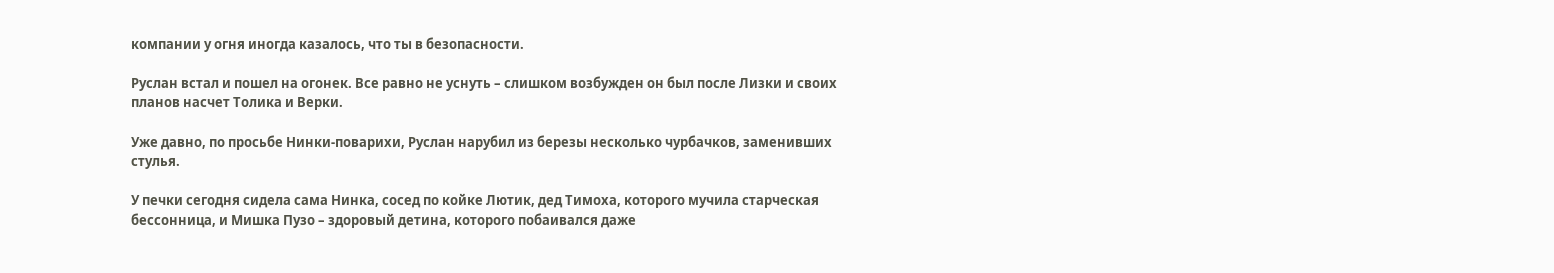компании у огня иногда казалось, что ты в безопасности.

Руслан встал и пошел на огонек. Все равно не уснуть – слишком возбужден он был после Лизки и своих планов насчет Толика и Верки.

Уже давно, по просьбе Нинки-поварихи, Руслан нарубил из березы несколько чурбачков, заменивших стулья.

У печки сегодня сидела сама Нинка, сосед по койке Лютик, дед Тимоха, которого мучила старческая бессонница, и Мишка Пузо – здоровый детина, которого побаивался даже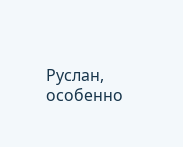Руслан, особенно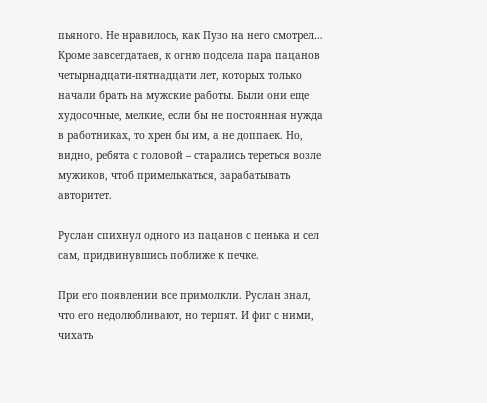пьяного. Не нравилось, как Пузо на него смотрел… Кроме завсегдатаев, к огню подсела пара пацанов четырнадцати-пятнадцати лет, которых только начали брать на мужские работы. Были они еще худосочные, мелкие, если бы не постоянная нужда в работниках, то хрен бы им, а не доппаек. Но, видно, ребята с головой – старались тереться возле мужиков, чтоб примелькаться, зарабатывать авторитет.

Руслан спихнул одного из пацанов с пенька и сел сам, придвинувшись поближе к печке.

При его появлении все примолкли. Руслан знал, что его недолюбливают, но терпят. И фиг с ними, чихать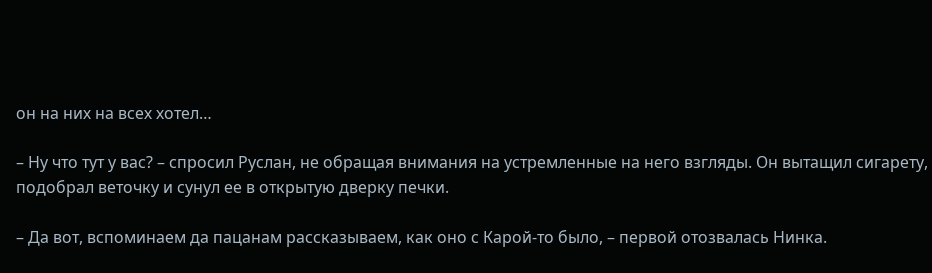он на них на всех хотел…

– Ну что тут у вас? – спросил Руслан, не обращая внимания на устремленные на него взгляды. Он вытащил сигарету, подобрал веточку и сунул ее в открытую дверку печки.

– Да вот, вспоминаем да пацанам рассказываем, как оно с Карой-то было, – первой отозвалась Нинка.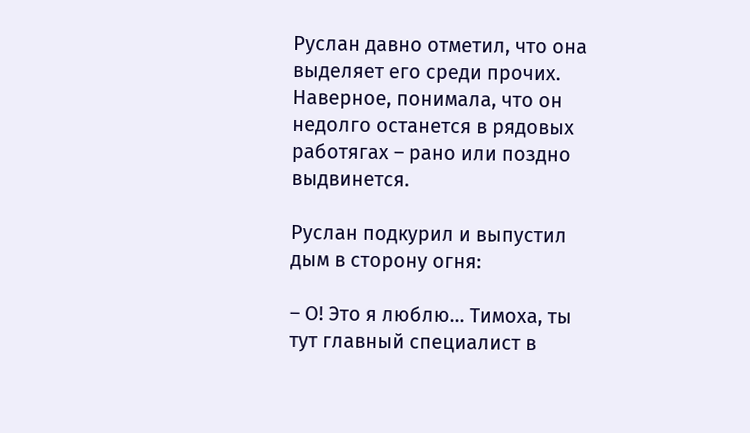Руслан давно отметил, что она выделяет его среди прочих. Наверное, понимала, что он недолго останется в рядовых работягах – рано или поздно выдвинется.

Руслан подкурил и выпустил дым в сторону огня:

– О! Это я люблю… Тимоха, ты тут главный специалист в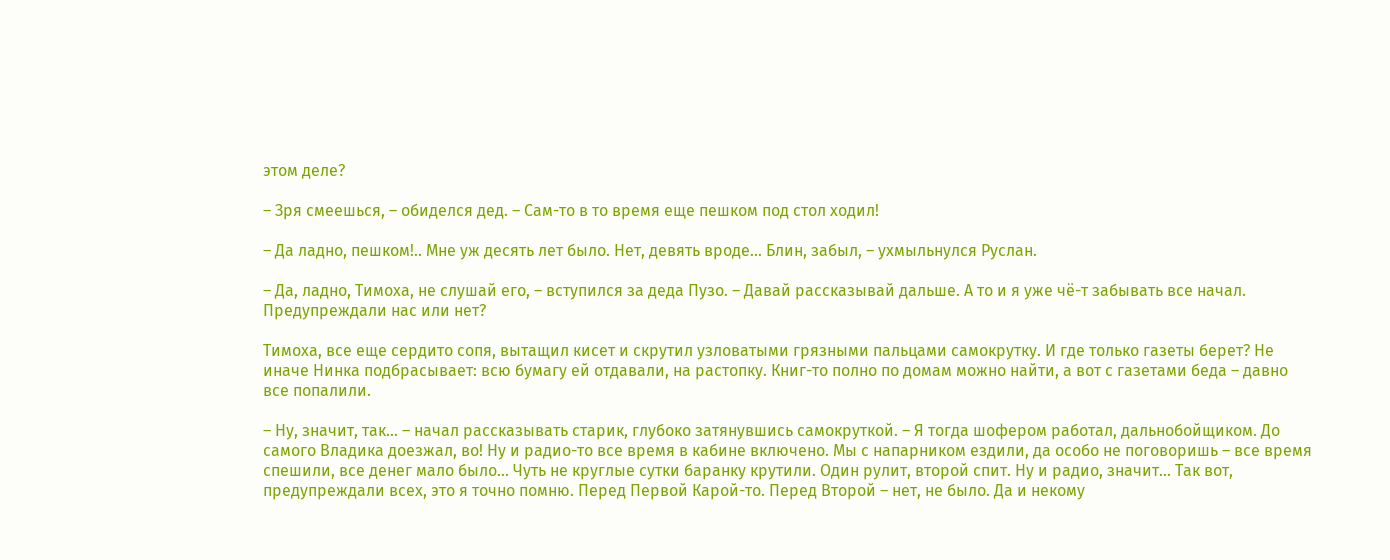этом деле?

– Зря смеешься, – обиделся дед. – Сам-то в то время еще пешком под стол ходил!

– Да ладно, пешком!.. Мне уж десять лет было. Нет, девять вроде… Блин, забыл, – ухмыльнулся Руслан.

– Да, ладно, Тимоха, не слушай его, – вступился за деда Пузо. – Давай рассказывай дальше. А то и я уже чё-т забывать все начал. Предупреждали нас или нет?

Тимоха, все еще сердито сопя, вытащил кисет и скрутил узловатыми грязными пальцами самокрутку. И где только газеты берет? Не иначе Нинка подбрасывает: всю бумагу ей отдавали, на растопку. Книг-то полно по домам можно найти, а вот с газетами беда – давно все попалили.

– Ну, значит, так… – начал рассказывать старик, глубоко затянувшись самокруткой. – Я тогда шофером работал, дальнобойщиком. До самого Владика доезжал, во! Ну и радио-то все время в кабине включено. Мы с напарником ездили, да особо не поговоришь – все время спешили, все денег мало было… Чуть не круглые сутки баранку крутили. Один рулит, второй спит. Ну и радио, значит… Так вот, предупреждали всех, это я точно помню. Перед Первой Карой-то. Перед Второй – нет, не было. Да и некому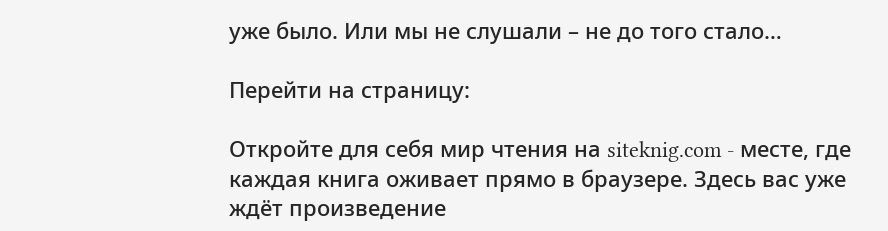уже было. Или мы не слушали – не до того стало…

Перейти на страницу:

Откройте для себя мир чтения на siteknig.com - месте, где каждая книга оживает прямо в браузере. Здесь вас уже ждёт произведение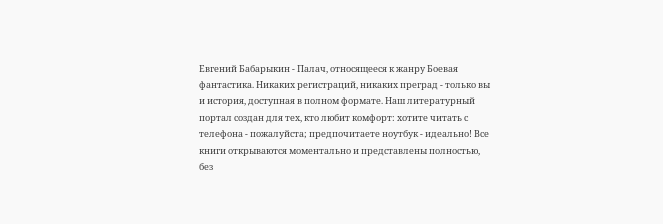Евгений Бабарыкин - Палач, относящееся к жанру Боевая фантастика. Никаких регистраций, никаких преград - только вы и история, доступная в полном формате. Наш литературный портал создан для тех, кто любит комфорт: хотите читать с телефона - пожалуйста; предпочитаете ноутбук - идеально! Все книги открываются моментально и представлены полностью, без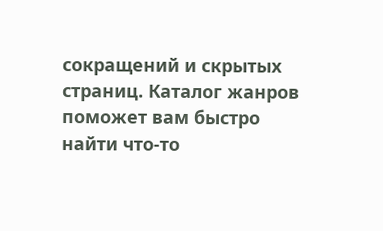сокращений и скрытых страниц. Каталог жанров поможет вам быстро найти что-то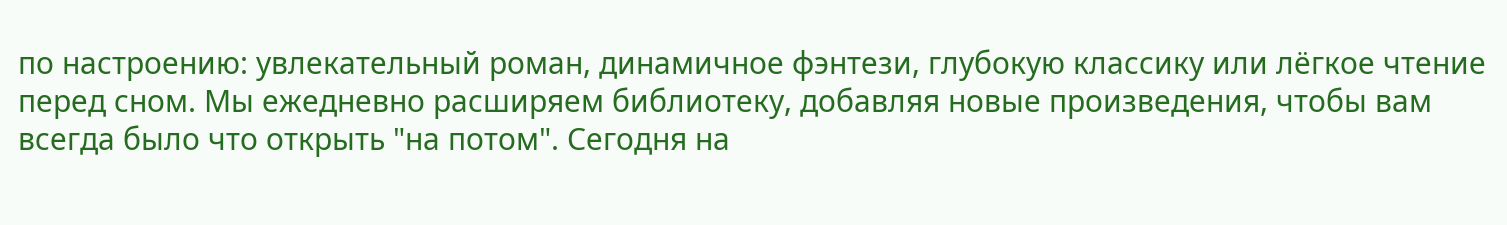по настроению: увлекательный роман, динамичное фэнтези, глубокую классику или лёгкое чтение перед сном. Мы ежедневно расширяем библиотеку, добавляя новые произведения, чтобы вам всегда было что открыть "на потом". Сегодня на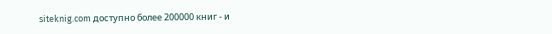siteknig.com доступно более 200000 книг - и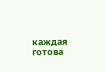каждая готова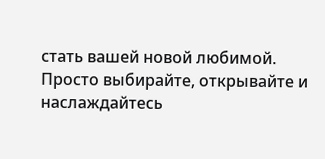стать вашей новой любимой. Просто выбирайте, открывайте и наслаждайтесь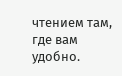чтением там, где вам удобно.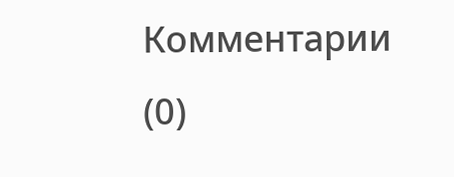Комментарии (0)